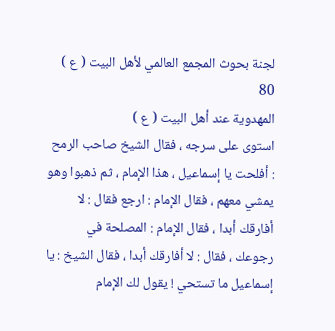لجنة بحوث المجمع العالمي لأهل البيت ( ع )
80
المهدوية عند أهل البيت ( ع )
استوى على سرجه ، فقال الشيخ صاحب الرمح : أفلحت يا إسماعيل ، هذا الإمام ، ثم ذهبوا وهو يمشي معهم ، فقال الإمام : ارجع فقال : لا أفارقك أبدا ، فقال الإمام : المصلحة في رجوعك ، فقال : لا أفارقك أبدا ، فقال الشيخ : يا إسماعيل ما تستحي ! يقول لك الإمام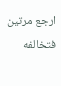ارجع مرتين فتخالفه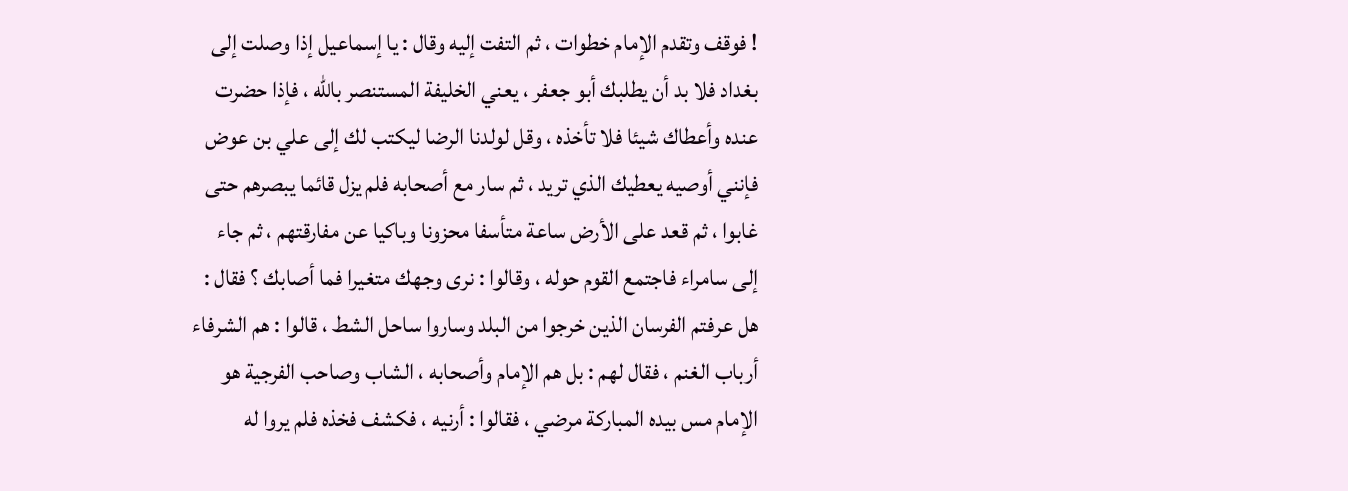! فوقف وتقدم الإمام خطوات ، ثم التفت إليه وقال : يا إسماعيل إذا وصلت إلى بغداد فلا بد أن يطلبك أبو جعفر ، يعني الخليفة المستنصر باللّه ، فإذا حضرت عنده وأعطاك شيئا فلا تأخذه ، وقل لولدنا الرضا ليكتب لك إلى علي بن عوض فإنني أوصيه يعطيك الذي تريد ، ثم سار مع أصحابه فلم يزل قائما يبصرهم حتى غابوا ، ثم قعد على الأرض ساعة متأسفا محزونا وباكيا عن مفارقتهم ، ثم جاء إلى سامراء فاجتمع القوم حوله ، وقالوا : نرى وجهك متغيرا فما أصابك ؟ فقال : هل عرفتم الفرسان الذين خرجوا من البلد وساروا ساحل الشط ، قالوا : هم الشرفاء أرباب الغنم ، فقال لهم : بل هم الإمام وأصحابه ، الشاب وصاحب الفرجية هو الإمام مس بيده المباركة مرضي ، فقالوا : أرنيه ، فكشف فخذه فلم يروا له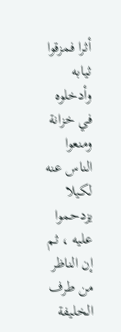أثرا فمزقوا ثيابه وأدخلوه في خزانة ومنعوا الناس عنه لكيلا يزدحموا عليه ، ثم إن الناظر من طرف الخليفة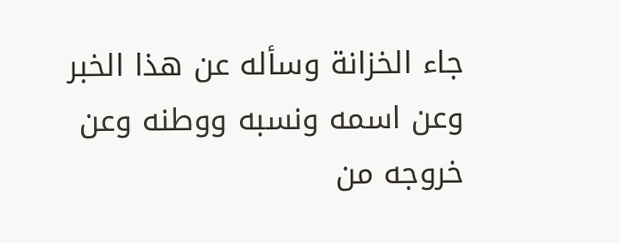جاء الخزانة وسأله عن هذا الخبر وعن اسمه ونسبه ووطنه وعن خروجه من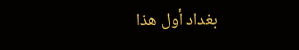بغداد أول هذا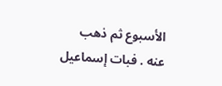الأسبوع ثم ذهب عنه . فبات إسماعيل